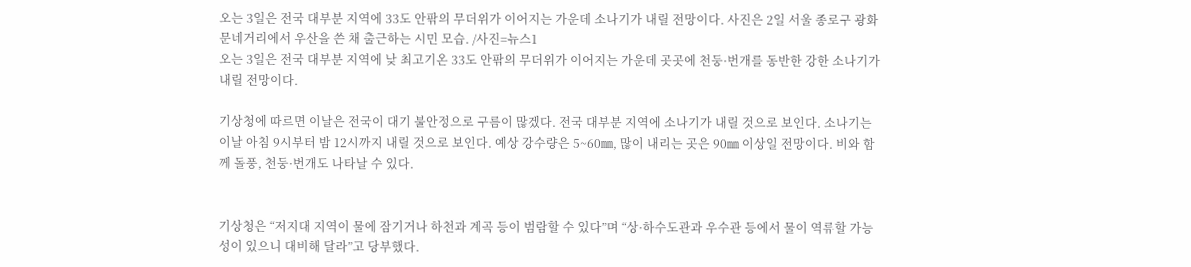오는 3일은 전국 대부분 지역에 33도 안팎의 무더위가 이어지는 가운데 소나기가 내릴 전망이다. 사진은 2일 서울 종로구 광화문네거리에서 우산을 쓴 채 출근하는 시민 모습. /사진=뉴스1
오는 3일은 전국 대부분 지역에 낮 최고기온 33도 안팎의 무더위가 이어지는 가운데 곳곳에 천둥·번개를 동반한 강한 소나기가 내릴 전망이다.

기상청에 따르면 이날은 전국이 대기 불안정으로 구름이 많겠다. 전국 대부분 지역에 소나기가 내릴 것으로 보인다. 소나기는 이날 아침 9시부터 밤 12시까지 내릴 것으로 보인다. 예상 강수량은 5~60㎜, 많이 내리는 곳은 90㎜ 이상일 전망이다. 비와 함께 돌풍, 천둥·번개도 나타날 수 있다.


기상청은 “저지대 지역이 물에 잠기거나 하천과 계곡 등이 범람할 수 있다”며 “상·하수도관과 우수관 등에서 물이 역류할 가능성이 있으니 대비해 달라”고 당부했다.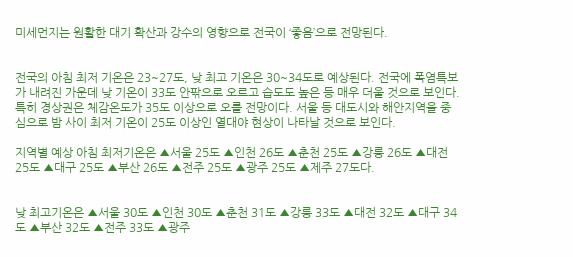미세먼지는 원활한 대기 확산과 강수의 영향으로 전국이 ‘좋음’으로 전망된다.


전국의 아침 최저 기온은 23~27도, 낮 최고 기온은 30~34도로 예상된다. 전국에 폭염특보가 내려진 가운데 낮 기온이 33도 안팎으로 오르고 습도도 높은 등 매우 더울 것으로 보인다. 특히 경상권은 체감온도가 35도 이상으로 오를 전망이다. 서울 등 대도시와 해안지역을 중심으로 밤 사이 최저 기온이 25도 이상인 열대야 현상이 나타날 것으로 보인다.

지역별 예상 아침 최저기온은 ▲서울 25도 ▲인천 26도 ▲춘천 25도 ▲강릉 26도 ▲대전 25도 ▲대구 25도 ▲부산 26도 ▲전주 25도 ▲광주 25도 ▲제주 27도다.


낮 최고기온은 ▲서울 30도 ▲인천 30도 ▲춘천 31도 ▲강릉 33도 ▲대전 32도 ▲대구 34도 ▲부산 32도 ▲전주 33도 ▲광주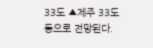33도 ▲제주 33도 등으로 전망된다.